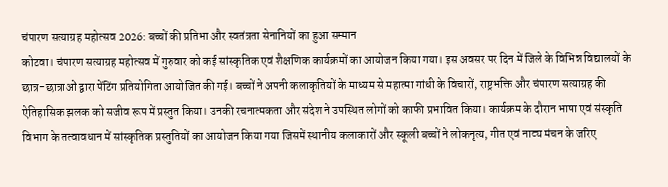चंपारण सत्याग्रह महोत्सव 2026: बच्चों की प्रतिभा और स्वतंत्रता सेनानियों का हुआ सम्मान
कोटवा। चंपारण सत्याग्रह महोत्सव में गुरुवार को कई सांस्कृतिक एवं शैक्षणिक कार्यक्रमों का आयोजन किया गया। इस अवसर पर दिन में जिले के विभिन्न विद्यालयों के छात्र-छात्राओं द्वारा पेंटिंग प्रतियोगिता आयोजित की गई। बच्चों ने अपनी कलाकृतियों के माध्यम से महात्मा गांधी के विचारों, राष्ट्रभक्ति और चंपारण सत्याग्रह की ऐतिहासिक झलक को सजीव रूप में प्रस्तुत किया। उनकी रचनात्मकता और संदेश ने उपस्थित लोगों को काफी प्रभावित किया। कार्यक्रम के दौरान भाषा एवं संस्कृति विभाग के तत्वावधान में सांस्कृतिक प्रस्तुतियों का आयोजन किया गया जिसमें स्थानीय कलाकारों और स्कूली बच्चों ने लोकनृत्य, गीत एवं नाट्य मंचन के जरिए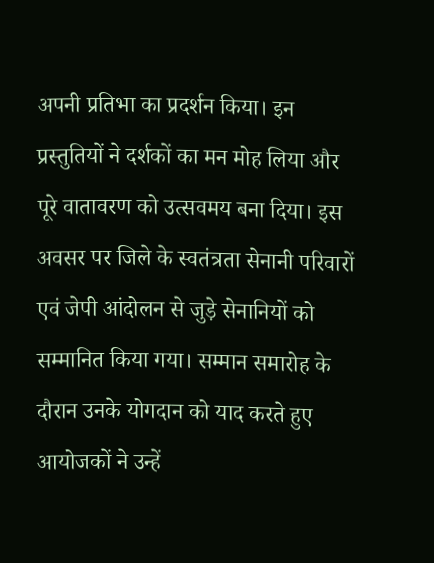अपनी प्रतिभा का प्रदर्शन किया। इन प्रस्तुतियों ने दर्शकों का मन मोह लिया और पूरे वातावरण को उत्सवमय बना दिया। इस अवसर पर जिले के स्वतंत्रता सेनानी परिवारों एवं जेपी आंदोलन से जुड़े सेनानियों को सम्मानित किया गया। सम्मान समारोह के दौरान उनके योगदान को याद करते हुए आयोजकों ने उन्हें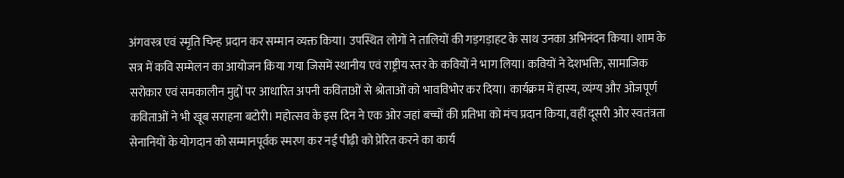अंगवस्त्र एवं स्मृति चिन्ह प्रदान कर सम्मान व्यक्त किया। उपस्थित लोगों ने तालियों की गड़गड़ाहट के साथ उनका अभिनंदन किया। शाम के सत्र में कवि सम्मेलन का आयोजन किया गया जिसमें स्थानीय एवं राष्ट्रीय स्तर के कवियों ने भाग लिया। कवियों ने देशभक्ति, सामाजिक सरोकार एवं समकालीन मुद्दों पर आधारित अपनी कविताओं से श्रोताओं को भावविभोर कर दिया। कार्यक्रम में हास्य, व्यंग्य और ओजपूर्ण कविताओं ने भी खूब सराहना बटोरी। महोत्सव के इस दिन ने एक ओर जहां बच्चों की प्रतिभा को मंच प्रदान किया, वहीं दूसरी ओर स्वतंत्रता सेनानियों के योगदान को सम्मानपूर्वक स्मरण कर नई पीढ़ी को प्रेरित करने का कार्य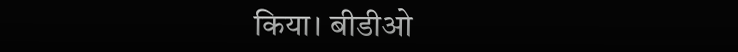किया। बीडीओ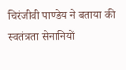चिरंजीवी पाण्डेय ने बताया की स्वतंत्रता सेनानियों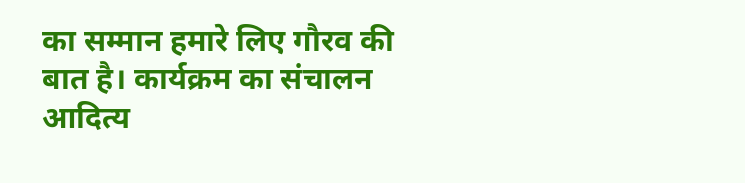का सम्मान हमारे लिए गौरव की बात है। कार्यक्रम का संचालन आदित्य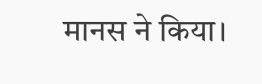मानस ने किया।